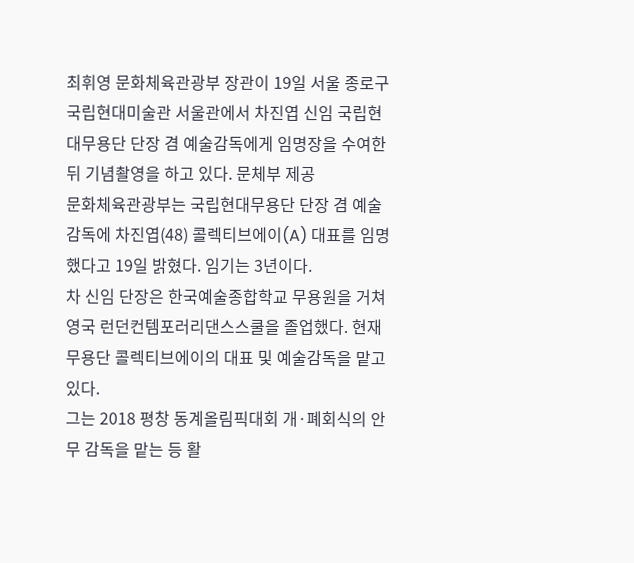최휘영 문화체육관광부 장관이 19일 서울 종로구 국립현대미술관 서울관에서 차진엽 신임 국립현대무용단 단장 겸 예술감독에게 임명장을 수여한 뒤 기념촬영을 하고 있다. 문체부 제공
문화체육관광부는 국립현대무용단 단장 겸 예술감독에 차진엽(48) 콜렉티브에이(A) 대표를 임명했다고 19일 밝혔다. 임기는 3년이다.
차 신임 단장은 한국예술종합학교 무용원을 거쳐 영국 런던컨템포러리댄스스쿨을 졸업했다. 현재 무용단 콜렉티브에이의 대표 및 예술감독을 맡고 있다.
그는 2018 평창 동계올림픽대회 개·폐회식의 안무 감독을 맡는 등 활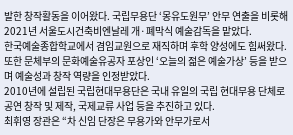발한 창작활동을 이어왔다. 국립무용단 ‘몽유도원무’ 안무 연출을 비롯해 2021년 서울도시건축비엔날레 개·폐막식 예술감독을 맡았다.
한국예술종합학교에서 겸임교원으로 재직하며 후학 양성에도 힘써왔다. 또한 문체부의 문화예술유공자 포상인 ‘오늘의 젊은 예술가상’ 등을 받으며 예술성과 창작 역량을 인정받았다.
2010년에 설립된 국립현대무용단은 국내 유일의 국립 현대무용 단체로 공연 창작 및 제작, 국제교류 사업 등을 추진하고 있다.
최휘영 장관은 “차 신임 단장은 무용가와 안무가로서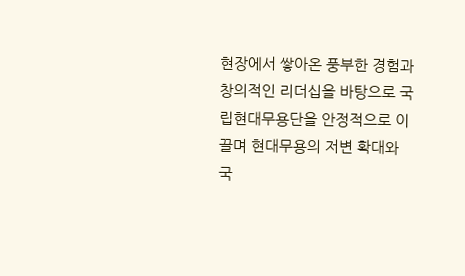현장에서 쌓아온 풍부한 경험과 창의적인 리더십을 바탕으로 국립현대무용단을 안정적으로 이끌며 현대무용의 저변 확대와 국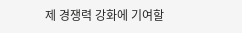제 경쟁력 강화에 기여할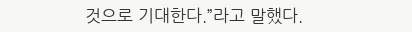것으로 기대한다.”라고 말했다.